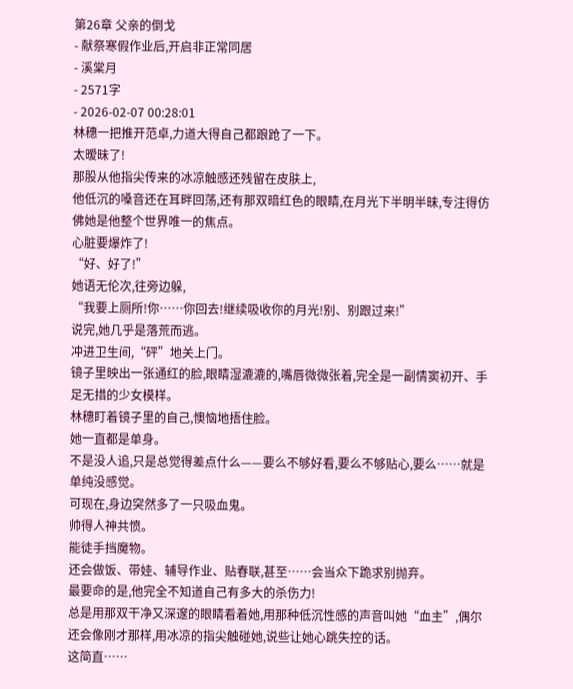第26章 父亲的倒戈
- 献祭寒假作业后,开启非正常同居
- 溪棠月
- 2571字
- 2026-02-07 00:28:01
林穗一把推开范卓,力道大得自己都踉跄了一下。
太暧昧了!
那股从他指尖传来的冰凉触感还残留在皮肤上,
他低沉的嗓音还在耳畔回荡,还有那双暗红色的眼睛,在月光下半明半昧,专注得仿佛她是他整个世界唯一的焦点。
心脏要爆炸了!
“好、好了!”
她语无伦次,往旁边躲,
“我要上厕所!你……你回去!继续吸收你的月光!别、别跟过来!”
说完,她几乎是落荒而逃。
冲进卫生间,“砰”地关上门。
镜子里映出一张通红的脸,眼睛湿漉漉的,嘴唇微微张着,完全是一副情窦初开、手足无措的少女模样。
林穗盯着镜子里的自己,懊恼地捂住脸。
她一直都是单身。
不是没人追,只是总觉得差点什么——要么不够好看,要么不够贴心,要么……就是单纯没感觉。
可现在,身边突然多了一只吸血鬼。
帅得人神共愤。
能徒手挡魔物。
还会做饭、带娃、辅导作业、贴春联,甚至……会当众下跪求别抛弃。
最要命的是,他完全不知道自己有多大的杀伤力!
总是用那双干净又深邃的眼睛看着她,用那种低沉性感的声音叫她“血主”,偶尔还会像刚才那样,用冰凉的指尖触碰她,说些让她心跳失控的话。
这简直……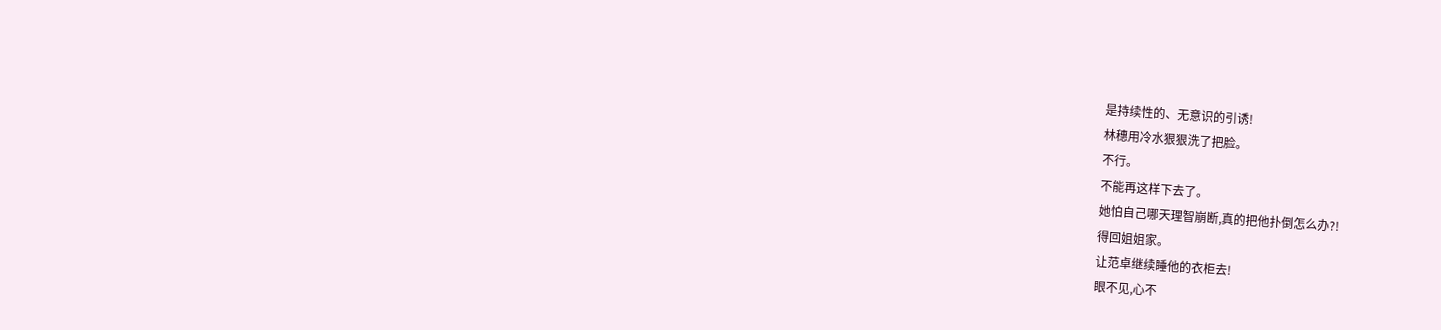是持续性的、无意识的引诱!
林穗用冷水狠狠洗了把脸。
不行。
不能再这样下去了。
她怕自己哪天理智崩断,真的把他扑倒怎么办?!
得回姐姐家。
让范卓继续睡他的衣柜去!
眼不见,心不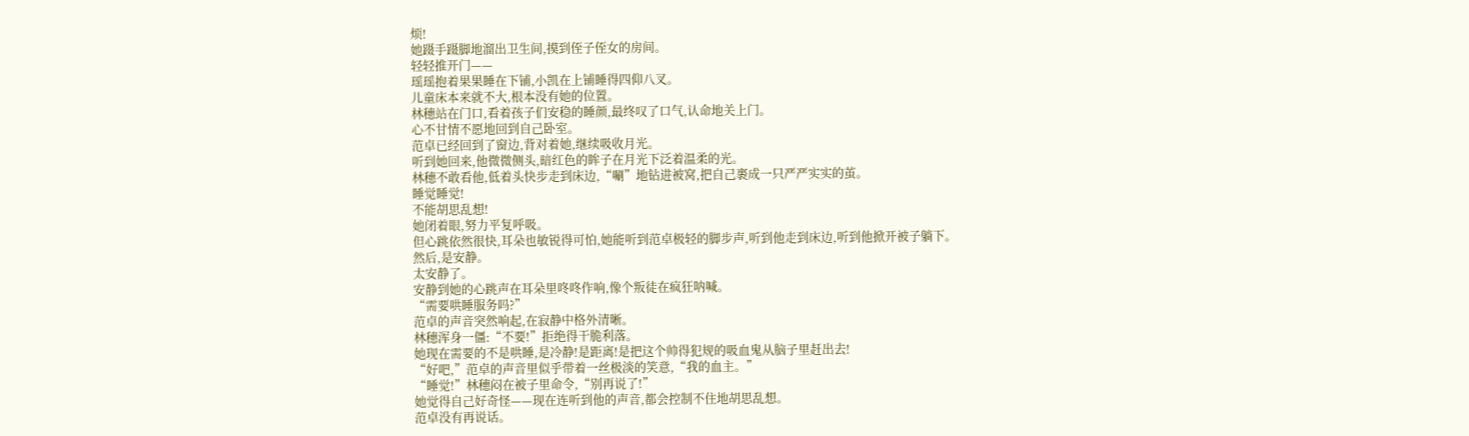烦!
她蹑手蹑脚地溜出卫生间,摸到侄子侄女的房间。
轻轻推开门——
瑶瑶抱着果果睡在下铺,小凯在上铺睡得四仰八叉。
儿童床本来就不大,根本没有她的位置。
林穗站在门口,看着孩子们安稳的睡颜,最终叹了口气,认命地关上门。
心不甘情不愿地回到自己卧室。
范卓已经回到了窗边,背对着她,继续吸收月光。
听到她回来,他微微侧头,暗红色的眸子在月光下泛着温柔的光。
林穗不敢看他,低着头快步走到床边,“唰”地钻进被窝,把自己裹成一只严严实实的茧。
睡觉睡觉!
不能胡思乱想!
她闭着眼,努力平复呼吸。
但心跳依然很快,耳朵也敏锐得可怕,她能听到范卓极轻的脚步声,听到他走到床边,听到他掀开被子躺下。
然后,是安静。
太安静了。
安静到她的心跳声在耳朵里咚咚作响,像个叛徒在疯狂呐喊。
“需要哄睡服务吗?”
范卓的声音突然响起,在寂静中格外清晰。
林穗浑身一僵:“不要!”拒绝得干脆利落。
她现在需要的不是哄睡,是冷静!是距离!是把这个帅得犯规的吸血鬼从脑子里赶出去!
“好吧,”范卓的声音里似乎带着一丝极淡的笑意,“我的血主。”
“睡觉!”林穗闷在被子里命令,“别再说了!”
她觉得自己好奇怪——现在连听到他的声音,都会控制不住地胡思乱想。
范卓没有再说话。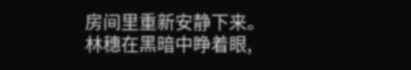房间里重新安静下来。
林穗在黑暗中睁着眼,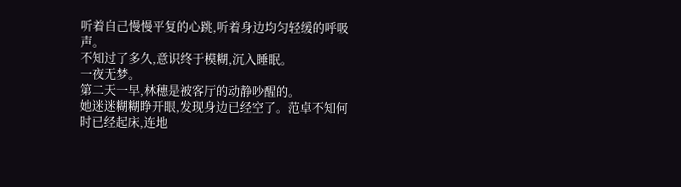听着自己慢慢平复的心跳,听着身边均匀轻缓的呼吸声。
不知过了多久,意识终于模糊,沉入睡眠。
一夜无梦。
第二天一早,林穗是被客厅的动静吵醒的。
她迷迷糊糊睁开眼,发现身边已经空了。范卓不知何时已经起床,连地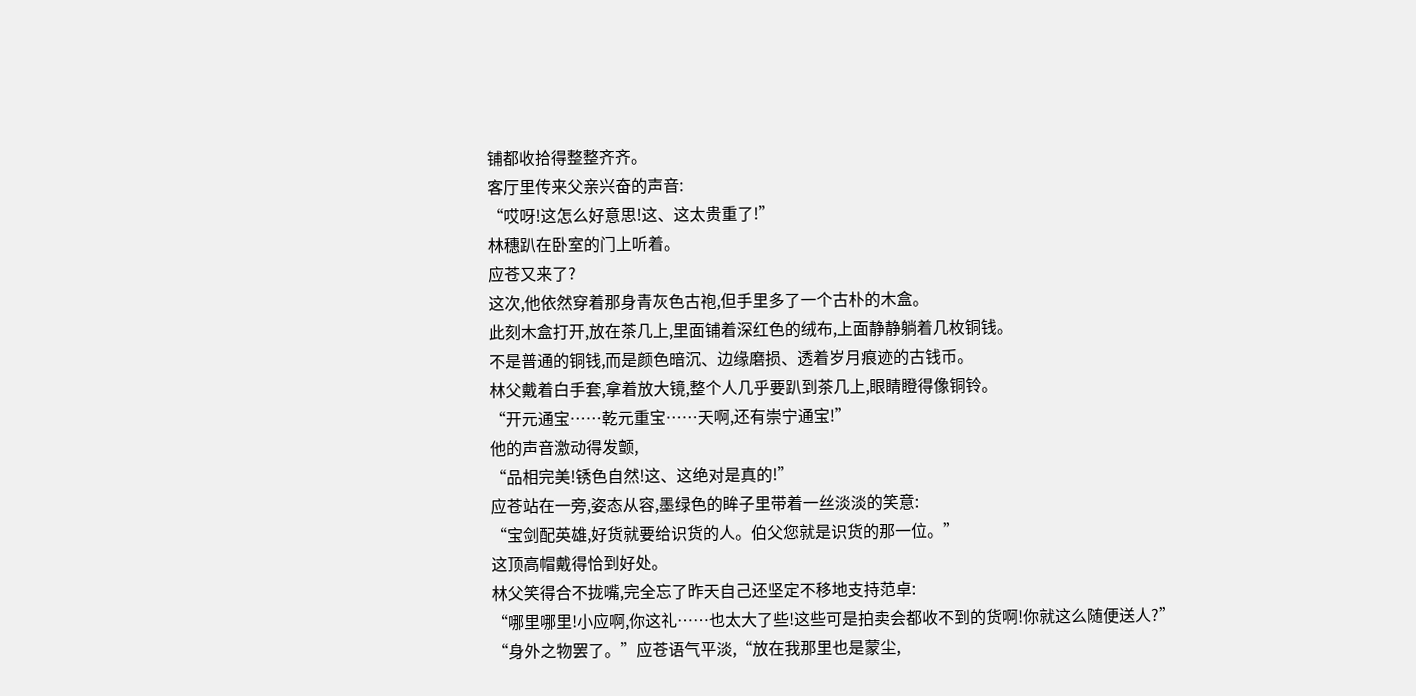铺都收拾得整整齐齐。
客厅里传来父亲兴奋的声音:
“哎呀!这怎么好意思!这、这太贵重了!”
林穗趴在卧室的门上听着。
应苍又来了?
这次,他依然穿着那身青灰色古袍,但手里多了一个古朴的木盒。
此刻木盒打开,放在茶几上,里面铺着深红色的绒布,上面静静躺着几枚铜钱。
不是普通的铜钱,而是颜色暗沉、边缘磨损、透着岁月痕迹的古钱币。
林父戴着白手套,拿着放大镜,整个人几乎要趴到茶几上,眼睛瞪得像铜铃。
“开元通宝……乾元重宝……天啊,还有崇宁通宝!”
他的声音激动得发颤,
“品相完美!锈色自然!这、这绝对是真的!”
应苍站在一旁,姿态从容,墨绿色的眸子里带着一丝淡淡的笑意:
“宝剑配英雄,好货就要给识货的人。伯父您就是识货的那一位。”
这顶高帽戴得恰到好处。
林父笑得合不拢嘴,完全忘了昨天自己还坚定不移地支持范卓:
“哪里哪里!小应啊,你这礼……也太大了些!这些可是拍卖会都收不到的货啊!你就这么随便送人?”
“身外之物罢了。”应苍语气平淡,“放在我那里也是蒙尘,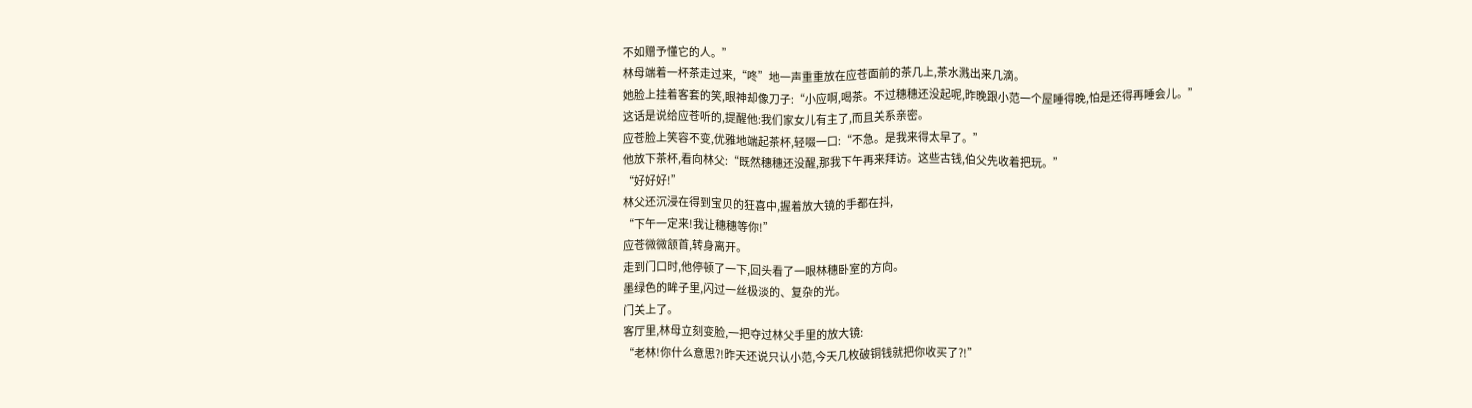不如赠予懂它的人。”
林母端着一杯茶走过来,“咚”地一声重重放在应苍面前的茶几上,茶水溅出来几滴。
她脸上挂着客套的笑,眼神却像刀子:“小应啊,喝茶。不过穗穗还没起呢,昨晚跟小范一个屋睡得晚,怕是还得再睡会儿。”
这话是说给应苍听的,提醒他:我们家女儿有主了,而且关系亲密。
应苍脸上笑容不变,优雅地端起茶杯,轻啜一口:“不急。是我来得太早了。”
他放下茶杯,看向林父:“既然穗穗还没醒,那我下午再来拜访。这些古钱,伯父先收着把玩。”
“好好好!”
林父还沉浸在得到宝贝的狂喜中,握着放大镜的手都在抖,
“下午一定来!我让穗穗等你!”
应苍微微颔首,转身离开。
走到门口时,他停顿了一下,回头看了一眼林穗卧室的方向。
墨绿色的眸子里,闪过一丝极淡的、复杂的光。
门关上了。
客厅里,林母立刻变脸,一把夺过林父手里的放大镜:
“老林!你什么意思?!昨天还说只认小范,今天几枚破铜钱就把你收买了?!”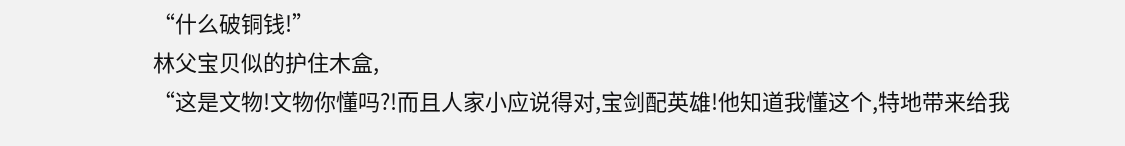“什么破铜钱!”
林父宝贝似的护住木盒,
“这是文物!文物你懂吗?!而且人家小应说得对,宝剑配英雄!他知道我懂这个,特地带来给我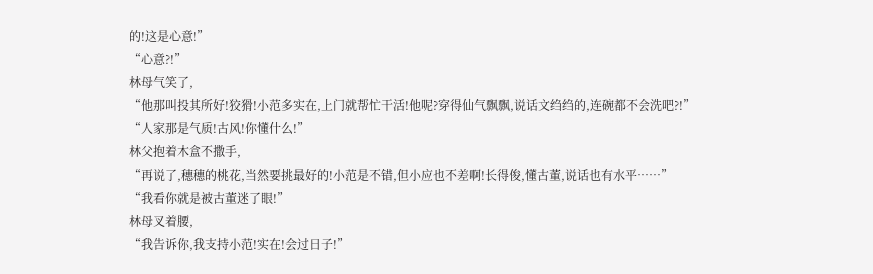的!这是心意!”
“心意?!”
林母气笑了,
“他那叫投其所好!狡猾!小范多实在,上门就帮忙干活!他呢?穿得仙气飘飘,说话文绉绉的,连碗都不会洗吧?!”
“人家那是气质!古风!你懂什么!”
林父抱着木盒不撒手,
“再说了,穗穗的桃花,当然要挑最好的!小范是不错,但小应也不差啊!长得俊,懂古董,说话也有水平……”
“我看你就是被古董迷了眼!”
林母叉着腰,
“我告诉你,我支持小范!实在!会过日子!”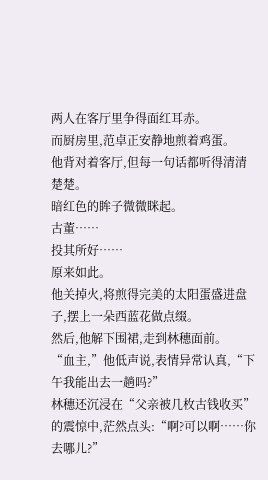两人在客厅里争得面红耳赤。
而厨房里,范卓正安静地煎着鸡蛋。
他背对着客厅,但每一句话都听得清清楚楚。
暗红色的眸子微微眯起。
古董……
投其所好……
原来如此。
他关掉火,将煎得完美的太阳蛋盛进盘子,摆上一朵西蓝花做点缀。
然后,他解下围裙,走到林穗面前。
“血主,”他低声说,表情异常认真,“下午我能出去一趟吗?”
林穗还沉浸在“父亲被几枚古钱收买”的震惊中,茫然点头:“啊?可以啊……你去哪儿?”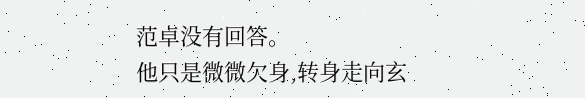范卓没有回答。
他只是微微欠身,转身走向玄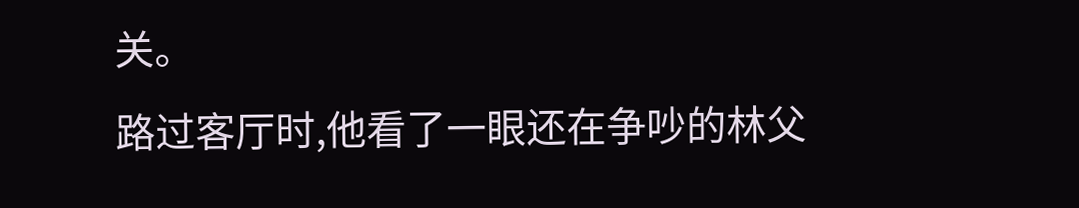关。
路过客厅时,他看了一眼还在争吵的林父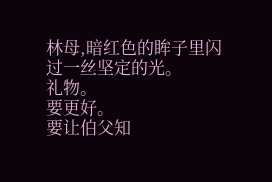林母,暗红色的眸子里闪过一丝坚定的光。
礼物。
要更好。
要让伯父知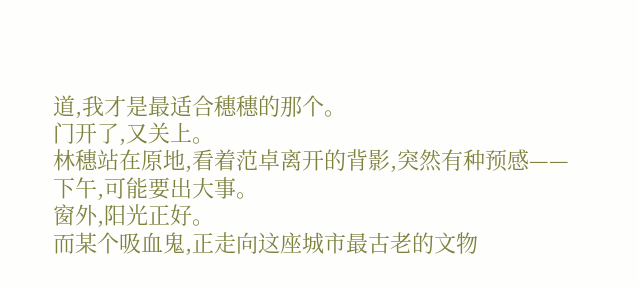道,我才是最适合穗穗的那个。
门开了,又关上。
林穗站在原地,看着范卓离开的背影,突然有种预感——
下午,可能要出大事。
窗外,阳光正好。
而某个吸血鬼,正走向这座城市最古老的文物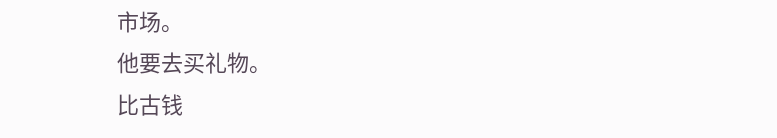市场。
他要去买礼物。
比古钱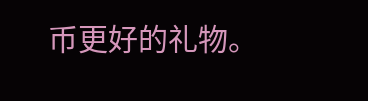币更好的礼物。